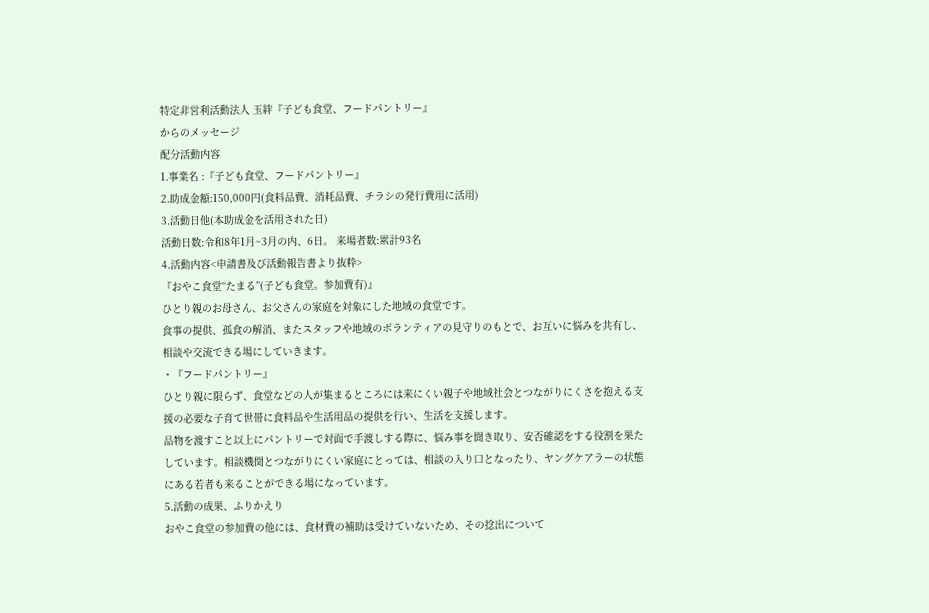特定非営利活動法人 玉絆『子ども食堂、フードパントリー』
からのメッセージ
配分活動内容
1.事業名 :『子ども食堂、フードパントリー』
2.助成金額:150,000円(食料品費、消耗品費、チラシの発行費用に活用)
3.活動日他(本助成金を活用された日)
活動日数:令和8年1月~3月の内、6日。 来場者数:累計93名
4.活動内容<申請書及び活動報告書より抜粋>
『おやこ食堂“たまる”(子ども食堂。参加費有)』
ひとり親のお母さん、お父さんの家庭を対象にした地域の食堂です。
食事の提供、孤食の解消、またスタッフや地域のボランティアの見守りのもとで、お互いに悩みを共有し、相談や交流できる場にしていきます。
・『フードパントリー』
ひとり親に限らず、食堂などの人が集まるところには来にくい親子や地域社会とつながりにくさを抱える支援の必要な子育て世帯に食料品や生活用品の提供を行い、生活を支援します。
品物を渡すこと以上にパントリーで対面で手渡しする際に、悩み事を聞き取り、安否確認をする役割を果たしています。相談機関とつながりにくい家庭にとっては、相談の入り口となったり、ヤングケアラーの状態にある若者も来ることができる場になっています。
5.活動の成果、ふりかえり
おやこ食堂の参加費の他には、食材費の補助は受けていないため、その捻出について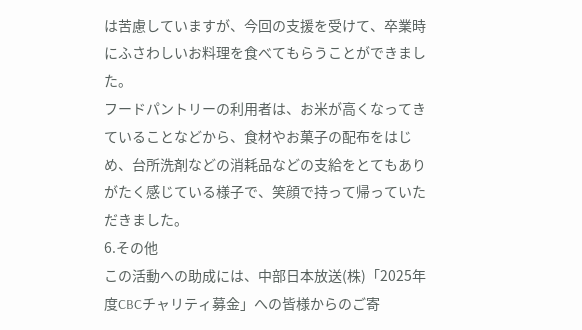は苦慮していますが、今回の支援を受けて、卒業時にふさわしいお料理を食べてもらうことができました。
フードパントリーの利用者は、お米が高くなってきていることなどから、食材やお菓子の配布をはじめ、台所洗剤などの消耗品などの支給をとてもありがたく感じている様子で、笑顔で持って帰っていただきました。
6.その他
この活動への助成には、中部日本放送(株)「2025年度CBCチャリティ募金」への皆様からのご寄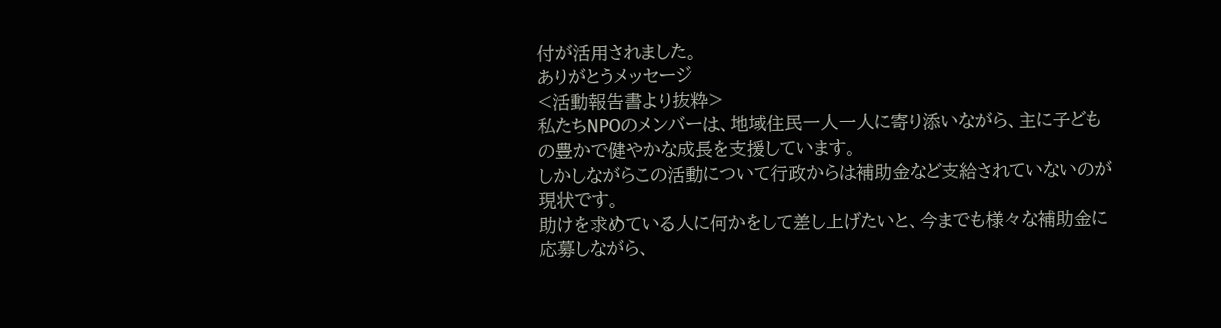付が活用されました。
ありがとうメッセージ
<活動報告書より抜粋>
私たちNPOのメンバーは、地域住民一人一人に寄り添いながら、主に子どもの豊かで健やかな成長を支援しています。
しかしながらこの活動について行政からは補助金など支給されていないのが現状です。
助けを求めている人に何かをして差し上げたいと、今までも様々な補助金に応募しながら、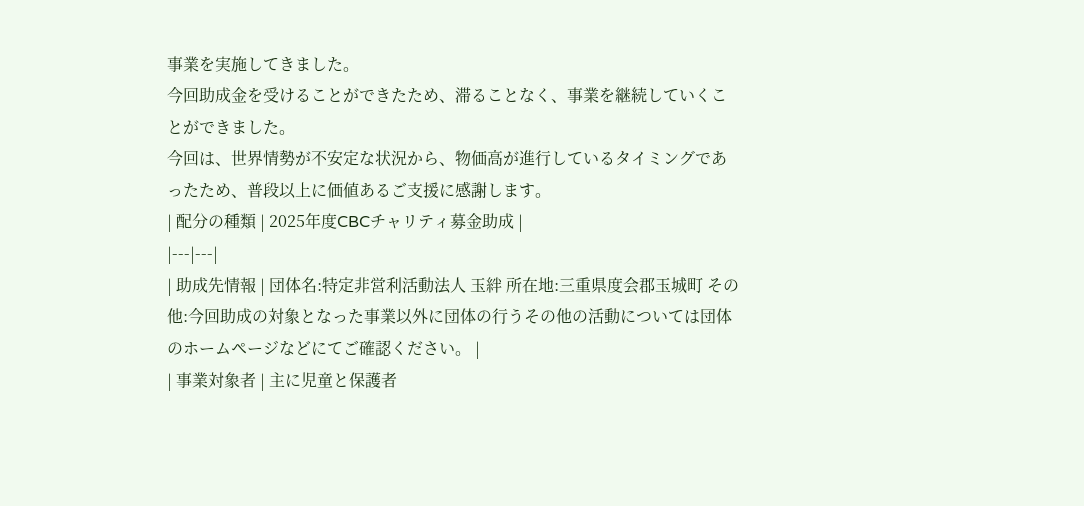事業を実施してきました。
今回助成金を受けることができたため、滞ることなく、事業を継続していくことができました。
今回は、世界情勢が不安定な状況から、物価高が進行しているタイミングであったため、普段以上に価値あるご支援に感謝します。
| 配分の種類 | 2025年度CBCチャリティ募金助成 |
|---|---|
| 助成先情報 | 団体名:特定非営利活動法人 玉絆 所在地:三重県度会郡玉城町 その他:今回助成の対象となった事業以外に団体の行うその他の活動については団体のホームページなどにてご確認ください。 |
| 事業対象者 | 主に児童と保護者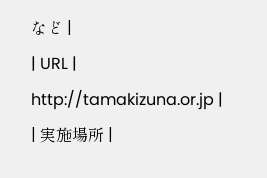など |
| URL | http://tamakizuna.or.jp |
| 実施場所 |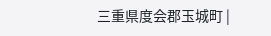三重県度会郡玉城町 |